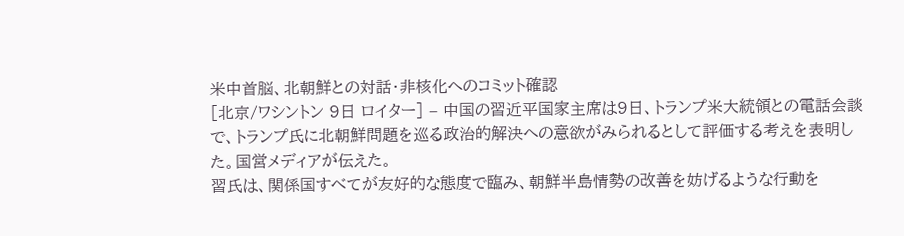米中首脳、北朝鮮との対話・非核化へのコミット確認
[北京/ワシントン 9日 ロイター] – 中国の習近平国家主席は9日、トランプ米大統領との電話会談で、トランプ氏に北朝鮮問題を巡る政治的解決への意欲がみられるとして評価する考えを表明した。国営メディアが伝えた。
習氏は、関係国すべてが友好的な態度で臨み、朝鮮半島情勢の改善を妨げるような行動を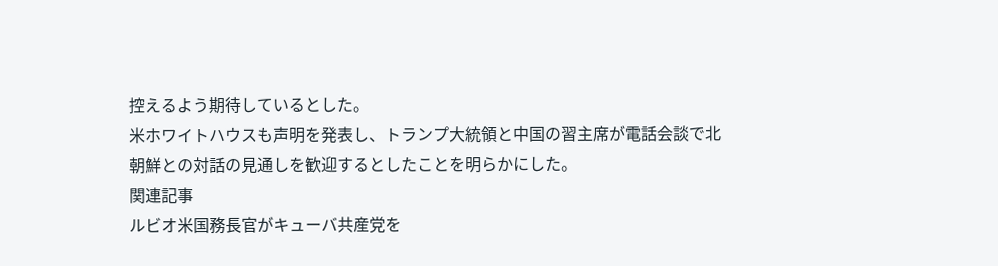控えるよう期待しているとした。
米ホワイトハウスも声明を発表し、トランプ大統領と中国の習主席が電話会談で北朝鮮との対話の見通しを歓迎するとしたことを明らかにした。
関連記事
ルビオ米国務長官がキューバ共産党を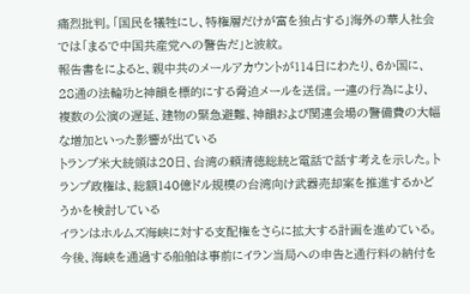痛烈批判。「国民を犠牲にし、特権層だけが富を独占する」海外の華人社会では「まるで中国共産党への警告だ」と波紋。
報告書をによると、親中共のメールアカウントが114日にわたり、6か国に、28通の法輪功と神韻を標的にする脅迫メールを送信。一連の行為により、複数の公演の遅延、建物の緊急避難、神韻および関連会場の警備費の大幅な増加といった影響が出ている
トランプ米大統領は20日、台湾の頼清徳総統と電話で話す考えを示した。トランプ政権は、総額140億ドル規模の台湾向け武器売却案を推進するかどうかを検討している
イランはホルムズ海峡に対する支配権をさらに拡大する計画を進めている。今後、海峡を通過する船舶は事前にイラン当局への申告と通行料の納付を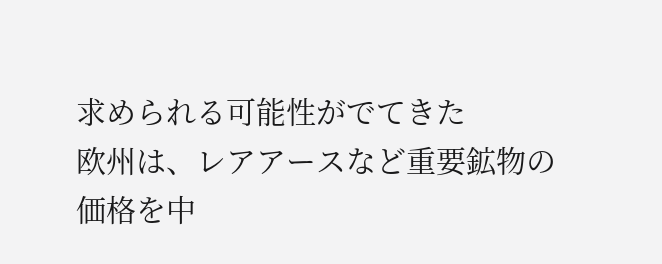求められる可能性がでてきた
欧州は、レアアースなど重要鉱物の価格を中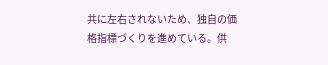共に左右されないため、独自の価格指標づくりを進めている。供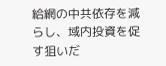給網の中共依存を減らし、域内投資を促す狙いだ